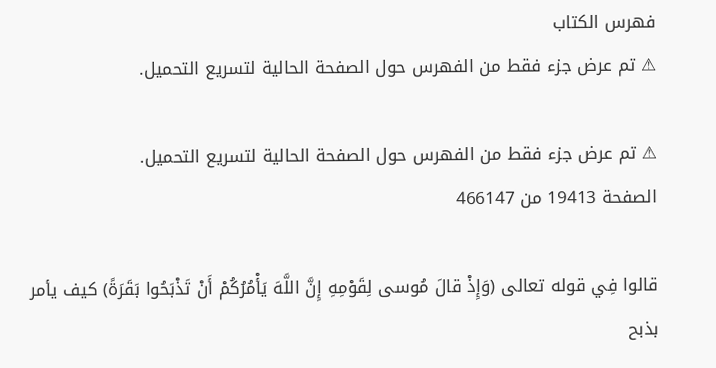فهرس الكتاب
⚠ تم عرض جزء فقط من الفهرس حول الصفحة الحالية لتسريع التحميل.

⚠ تم عرض جزء فقط من الفهرس حول الصفحة الحالية لتسريع التحميل.
الصفحة 19413 من 466147

قالوا فِي قوله تعالى (وَإِذْ قالَ مُوسى لِقَوْمِهِ إِنَّ اللَّهَ يَأْمُرُكُمْ أَنْ تَذْبَحُوا بَقَرَةً) كيف يأمر بذبح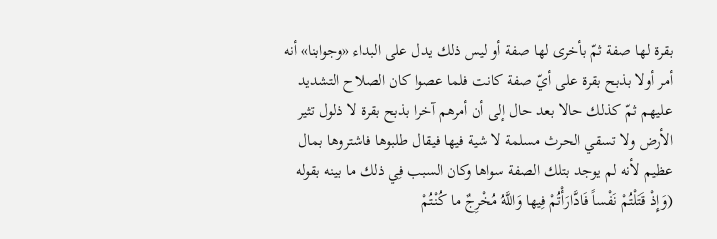بقرة لها صفة ثمّ بأخرى لها صفة أو ليس ذلك يدل على البداء «وجوابنا» أنه أمر أولا بذبح بقرة على أيّ صفة كانت فلما عصوا كان الصلاح التشديد عليهم ثمّ كذلك حالا بعد حال إلى أن أمرهم آخرا بذبح بقرة لا ذلول تثير الأرض ولا تسقي الحرث مسلمة لا شية فيها فيقال طلبوها فاشتروها بمال عظيم لأنه لم يوجد بتلك الصفة سواها وكان السبب فِي ذلك ما بينه بقوله (وَإِذْ قَتَلْتُمْ نَفْساً فَادَّارَأْتُمْ فِيها وَاللَّهُ مُخْرِجٌ ما كُنْتُمْ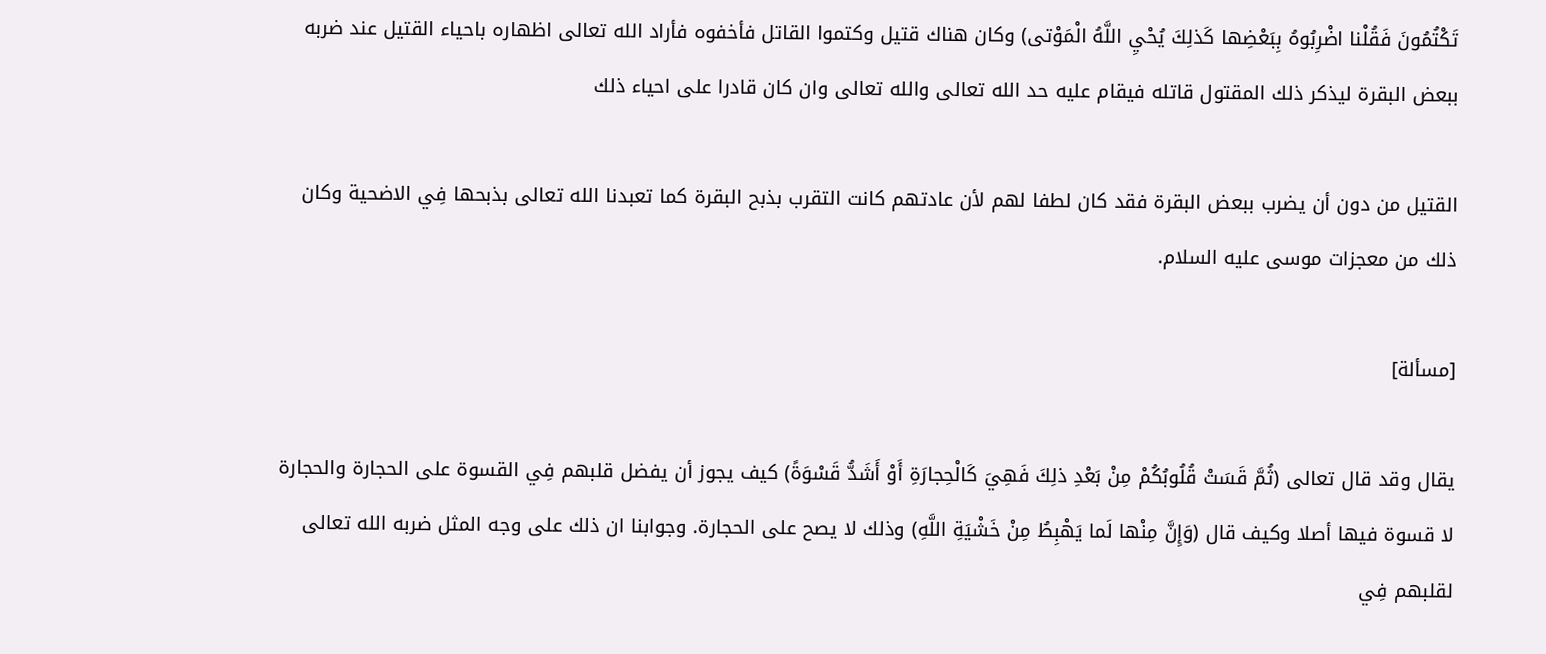تَكْتُمُونَ فَقُلْنا اضْرِبُوهُ بِبَعْضِها كَذلِكَ يُحْيِ اللَّهُ الْمَوْتى) وكان هناك قتيل وكتموا القاتل فأخفوه فأراد الله تعالى اظهاره باحياء القتيل عند ضربه ببعض البقرة ليذكر ذلك المقتول قاتله فيقام عليه حد الله تعالى والله تعالى وان كان قادرا على احياء ذلك

القتيل من دون أن يضرب ببعض البقرة فقد كان لطفا لهم لأن عادتهم كانت التقرب بذبح البقرة كما تعبدنا الله تعالى بذبحها فِي الاضحية وكان ذلك من معجزات موسى عليه السلام.

[مسألة]

يقال وقد قال تعالى (ثُمَّ قَسَتْ قُلُوبُكُمْ مِنْ بَعْدِ ذلِكَ فَهِيَ كَالْحِجارَةِ أَوْ أَشَدُّ قَسْوَةً) كيف يجوز أن يفضل قلبهم فِي القسوة على الحجارة والحجارة لا قسوة فيها أصلا وكيف قال (وَإِنَّ مِنْها لَما يَهْبِطُ مِنْ خَشْيَةِ اللَّهِ) وذلك لا يصح على الحجارة. وجوابنا ان ذلك على وجه المثل ضربه الله تعالى لقلبهم فِي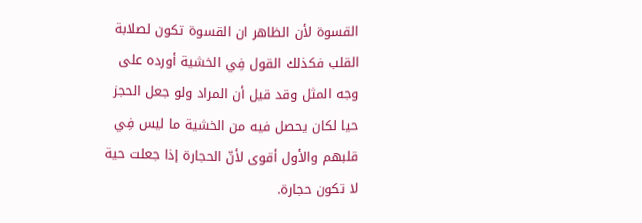القسوة لأن الظاهر ان القسوة تكون لصلابة القلب فكذلك القول فِي الخشية أورده على وجه المثل وقد قيل أن المراد ولو جعل الحجز حيا لكان يحصل فيه من الخشية ما ليس فِي قلبهم والأول أقوى لأنّ الحجارة إذا جعلت حية لا تكون حجارة.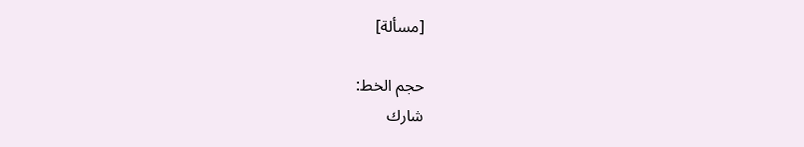[مسألة]

حجم الخط:
شارك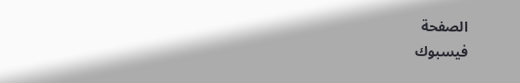الصفحة
فيسبوك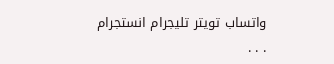واتساب تويتر تليجرام انستجرام
. . .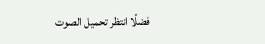فضلًا انتظر تحميل الصوت